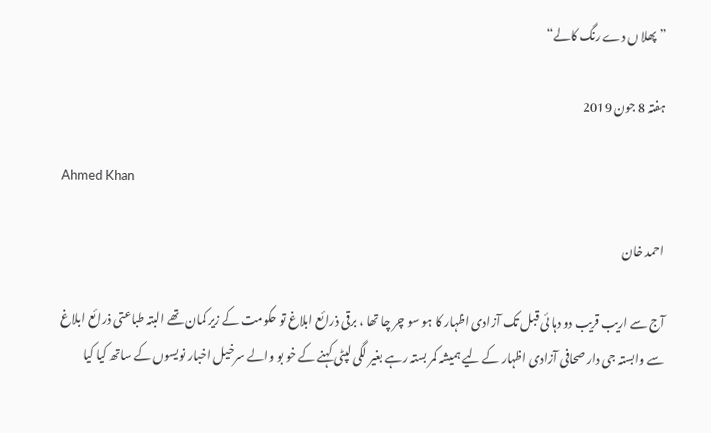”پھلا ں دے رنگ کالے“

ہفتہ 8 جون 2019

Ahmed Khan

احمد خان

آج سے اریب قریب دو دہا ئی قبل تک آزادی اظہار کا ہو سو چر چا تھا ، برقی ذرائع ابلاغ تو حکومت کے زیر کمان تھے البتہ طباعتی ذرائع ابلاغ سے وابستہ جی دار صحافی آزادی اظہار کے لیے ہمیشہ کمر بستہ رہے بغیر لگی لپٹی کہنے کے خو بو والے سرخیل اخبار نویسوں کے ساتھ کیا کیا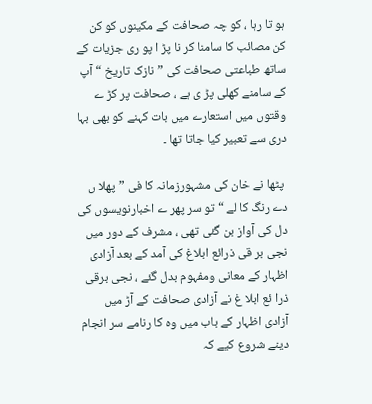ہو تا رہا ، کو چہ صحافت کے مکینوں کو کن کن مصائب کا سامنا کر نا پڑ ا پو ری جزیات کے ساتھ طباعتی صحافت کی ” نازک تاریخ “ آپ کے سامنے کھلی پڑ ی ہے ، صحافت پر کڑ ے وقتوں میں استعارے میں بات کہنے کو بھی بہا دری سے تعبیر کیا جاتا تھا ۔

 پٹھا نے خان کی مشہورزمانہ کا فی ” پھلا ں دے رنگ کا لے “ تو سر پھر ے اخبارنویسوں کی دل کی آواز بن گئی تھی ، مشرف کے دور میں نجی بر قی ذرائع ابلاغ کی آمد کے بعد آزادی اظہار کے معانی ومفہوم بدل گئے ، نجی برقی ذرا ئع ابلا غ نے آزادی صحافت کے آڑ میں آزادی اظہار کے باب میں وہ کا رنامے سر انجام دینے شروع کیے کہ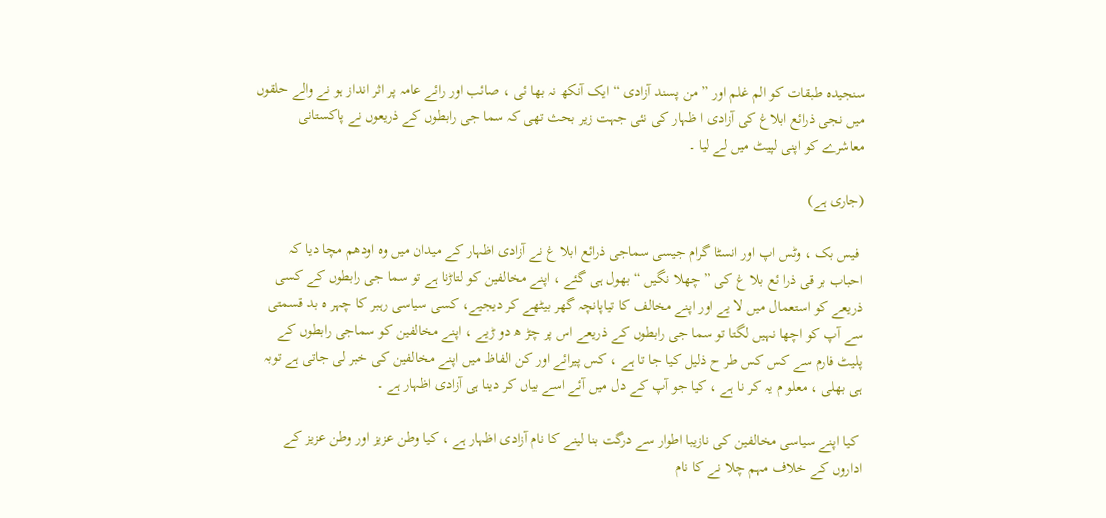سنجیدہ طبقات کو الم غلم اور ” من پسند آزادی “ ایک آنکھ نہ بھا ئی ، صائب اور رائے عامہ پر اثر انداز ہو نے والے حلقوں میں نجی ذرائع ابلاغ کی آزادی ا ظہار کی نئی جہت زیر بحث تھی کہ سما جی رابطوں کے ذریعوں نے پاکستانی معاشرے کو اپنی لپیٹ میں لے لیا ۔

(جاری ہے)

 فیس بک ، وٹس اپ اور انسٹا گرام جیسی سماجی ذرائع ابلا غ نے آزادی اظہار کے میدان میں وہ اودھم مچا دیا کہ احباب بر قی ذرا ئع بلا غ کی ” چھلا نگیں “ بھول ہی گئے ، اپنے مخالفین کو لتاڑنا ہے تو سما جی رابطوں کے کسی ذریعے کو استعمال میں لا یے اور اپنے مخالف کا تیاپانچہ گھر بیٹھے کر دیجیے، کسی سیاسی رہبر کا چہر ہ بد قسمتی سے آپ کو اچھا نہیں لگتا تو سما جی رابطوں کے ذریعے اس پر چڑ ھ دو ڑیے ، اپنے مخالفین کو سماجی رابطوں کے پلیٹ فارم سے کس کس طر ح ذلیل کیا جا تا ہے ، کس پیرائے اور کن الفاظ میں اپنے مخالفین کی خبر لی جاتی ہے توبہ ہی بھلی ، معلو م یہ کر نا ہے ، کیا جو آپ کے دل میں آئے اسے بیاں کر دینا ہی آزادی اظہار ہے ۔

 کیا اپنے سیاسی مخالفین کی نازیبا اطوار سے درگت بنا لینے کا نام آزادی اظہار ہے ، کیا وطن عزیز اور وطن عزیز کے اداروں کے خلاف مہم چلا نے کا نام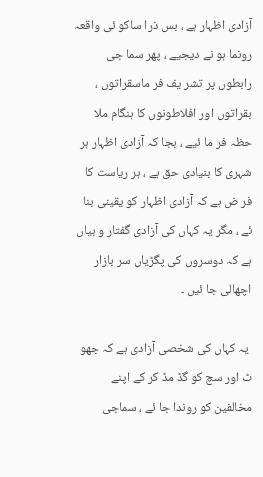آزادی اظہار ہے ، بس ذرا ساکو ئی واقعہ رونما ہو نے دیجیے ، پھر سما جی رابطوں پر تشر یف فر ماسقراتوں ، بقراتوں اور افلاطونوں کا ہنگام ملا حظہ فر ما ئیے ، بجا کہ آزادی اظہار ہر شہری کا بنیادی حق ہے ، ہر ریاست کا فر ض ہے کہ آزادی اظہار کو یقینی بنا ئے ، مگر یہ کہاں کی آزادی گفتار و بیاں ہے کہ دوسروں کی پگڑیاں سر بازار اچھالی جا ئیں ۔

 یہ کہاں کی شخصی آزادی ہے کہ جھو ٹ اور سچ کو گڈ مڈ کر کے اپنے مخالفین کو روندا جا ئے ، سماجی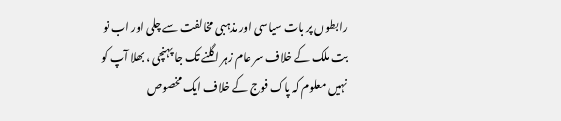رابطوں پر بات سیاسی اور مذہبی مخالفت سے چلی اور اب نو بت ملک کے خلاف سر عام زہر اگلنے تک جا پہنچی ، بھلا آپ کو نہیں معلوم کہ پاک فوج کے خلاف ایک مخصوص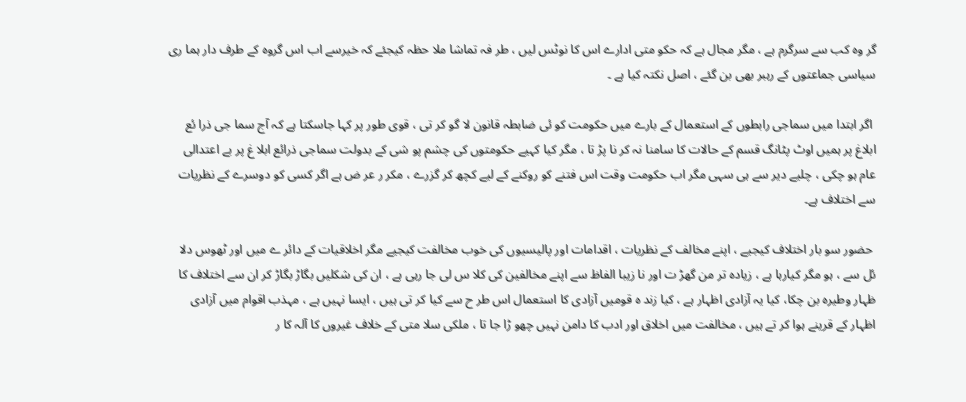گر وہ کب سے سرگرم ہے ، مگر مجال ہے کہ حکو متی ادارے اس کا نوٹس لیں ، طر فہ تماشا ملا حظہ کیجئے کہ خیرسے اب اس گروہ کے طرف دار ہما ری سیاسی جماعتوں کے رہبر بھی بن گئے ، اصل نکتہ کیا ہے ۔

 اگر ابتدا میں سماجی رابطوں کے استعمال کے بارے میں حکومت کو ئی ضابطہ قانون لا گو کر تی ، قوی طور پر کہا جاسکتا ہے کہ آج سما جی ذرا ئع ابلاغ پر ہمیں اوٹ پٹانگ قسم کے حالات کا سامنا نہ کر نا پڑ تا ، مگر کیا کہیے حکومتوں کی چشم پو شی کے بدولت سماجی ذرائع ابلا غ پر بے اعتدالی عام ہو چکی ، چلیے دیر سے ہی سہی مگر اب حکومت وقت اس فتنے کو روکنے کے لیے کچھ کر گزرے ، مکر ر عر ض ہے اگر کسی کو دوسرے کے نظریات سے اختلاف ہے۔

 حضور سو بار اختلاف کیجیے ، اپنے مخالف کے نظریات ، اقدامات اور پالیسیوں کی خوب مخالفت کیجیے مگر اخلاقیات کے دائر ے میں اور ٹھوس دلا ئل سے ، ہو مگر کیارہا ہے ، زیادہ تر من گھڑ ت اور نا زیبا الفاظ سے اپنے مخالفین کی کلا س لی جا رہی ہے ، ان کی شکلیں بگاڑ بگاڑ کر ان سے اختلاف کا ظہار وطیرہ بن چکا، کیا یہ آزادی اظہار ہے ، کیا زند ہ قومیں آزادی کا استعمال اس طر ح سے کیا کر تی ہیں ، ایسا نہیں ہے ، مہذب اقوام میں آزادی اظہار کے قرینے ہوا کر تے ہیں ، مخالفت میں اخلاق اور ادب کا دامن نہیں چھو ڑا جا تا ، ملکی سلا متی کے خلاف غیروں کا آلہ کا ر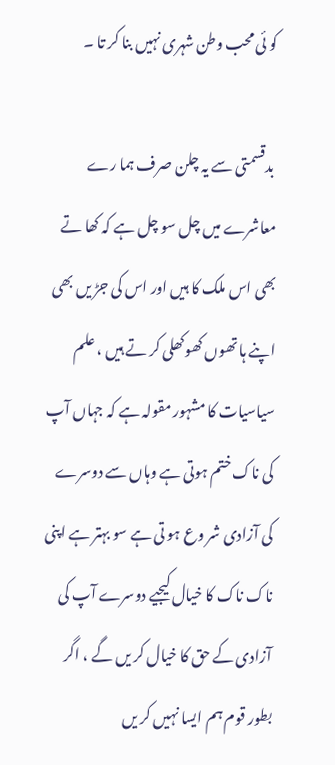کو ئی محب وطن شہری نہیں بنا کر تا ۔

 بدقسمتی سے یہ چلن صرف ہما رے معاشرے میں چل سو چل ہے کہ کھا تے بھی اس ملک کا ہیں اور اس کی جڑ یں بھی اپنے ہا تھوں کھوکھلی کر تے ہیں ، علم سیاسیات کا مشہور مقولہ ہے کہ جہاں آپ کی ناک ختم ہوتی ہے وہاں سے دوسرے کی آزادی شر وع ہو تی ہے سو بہتر ہے اپنی ناک ناک کا خیال کیجیے دوسرے آپ کی آزادی کے حق کا خیال کر یں گے ، اگر بطور قوم ہم ایسا نہیں کر یں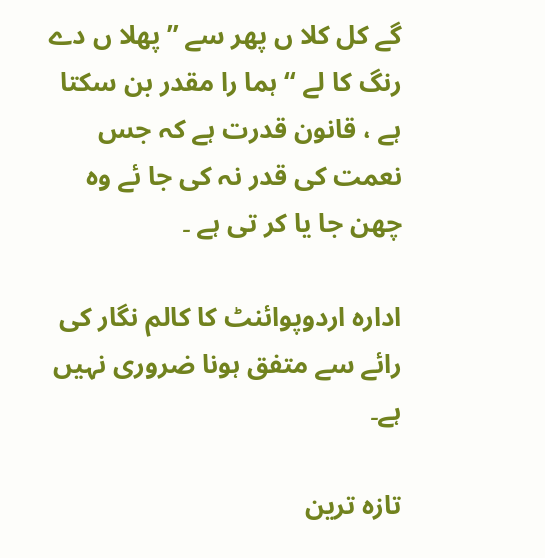گے کل کلا ں پھر سے ”پھلا ں دے رنگ کا لے “ ہما را مقدر بن سکتا ہے ، قانون قدرت ہے کہ جس نعمت کی قدر نہ کی جا ئے وہ چھن جا یا کر تی ہے ۔

ادارہ اردوپوائنٹ کا کالم نگار کی رائے سے متفق ہونا ضروری نہیں ہے۔

تازہ ترین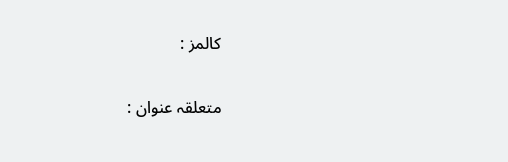کالمز :

متعلقہ عنوان :